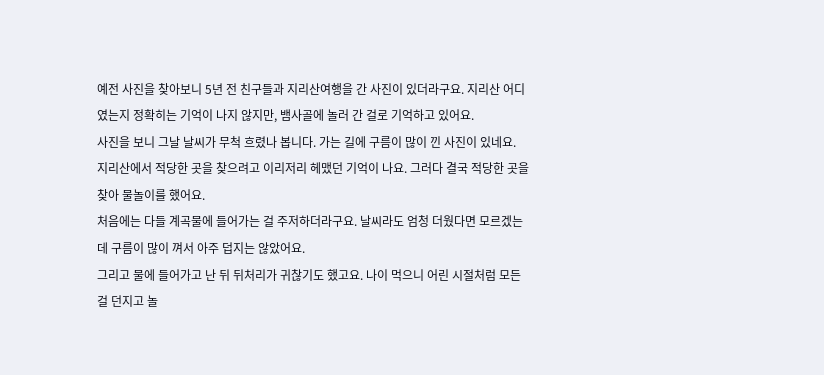예전 사진을 찾아보니 5년 전 친구들과 지리산여행을 간 사진이 있더라구요. 지리산 어디였는지 정확히는 기억이 나지 않지만, 뱀사골에 놀러 간 걸로 기억하고 있어요.
사진을 보니 그날 날씨가 무척 흐렸나 봅니다. 가는 길에 구름이 많이 낀 사진이 있네요.
지리산에서 적당한 곳을 찾으려고 이리저리 헤맸던 기억이 나요. 그러다 결국 적당한 곳을 찾아 물놀이를 했어요.
처음에는 다들 계곡물에 들어가는 걸 주저하더라구요. 날씨라도 엄청 더웠다면 모르겠는데 구름이 많이 껴서 아주 덥지는 않았어요.
그리고 물에 들어가고 난 뒤 뒤처리가 귀찮기도 했고요. 나이 먹으니 어린 시절처럼 모든 걸 던지고 놀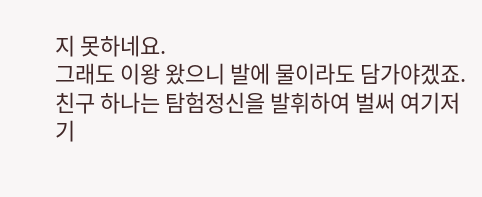지 못하네요.
그래도 이왕 왔으니 발에 물이라도 담가야겠죠. 친구 하나는 탐험정신을 발휘하여 벌써 여기저기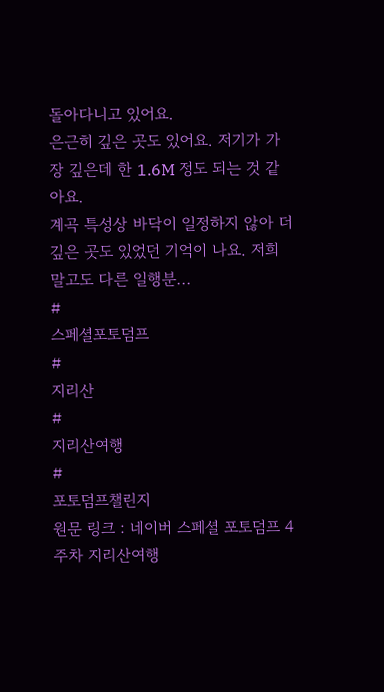돌아다니고 있어요.
은근히 깊은 곳도 있어요. 저기가 가장 깊은데 한 1.6M 정도 되는 것 같아요.
계곡 특성상 바닥이 일정하지 않아 더 깊은 곳도 있었던 기억이 나요. 저희 말고도 다른 일행분...
#
스페셜포토덤프
#
지리산
#
지리산여행
#
포토덤프챌린지
원문 링크 : 네이버 스페셜 포토덤프 4주차 지리산여행